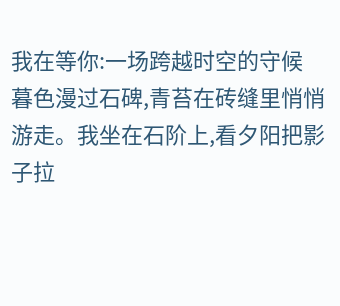我在等你:一场跨越时空的守候
暮色漫过石碑,青苔在砖缝里悄悄游走。我坐在石阶上,看夕阳把影子拉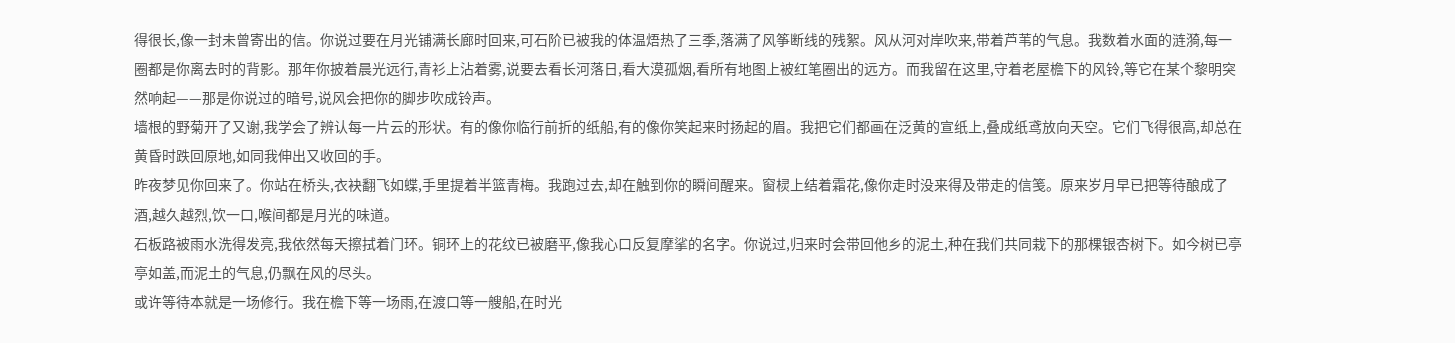得很长,像一封未曾寄出的信。你说过要在月光铺满长廊时回来,可石阶已被我的体温焐热了三季,落满了风筝断线的残絮。风从河对岸吹来,带着芦苇的气息。我数着水面的涟漪,每一圈都是你离去时的背影。那年你披着晨光远行,青衫上沾着雾,说要去看长河落日,看大漠孤烟,看所有地图上被红笔圈出的远方。而我留在这里,守着老屋檐下的风铃,等它在某个黎明突然响起——那是你说过的暗号,说风会把你的脚步吹成铃声。
墙根的野菊开了又谢,我学会了辨认每一片云的形状。有的像你临行前折的纸船,有的像你笑起来时扬起的眉。我把它们都画在泛黄的宣纸上,叠成纸鸢放向天空。它们飞得很高,却总在黄昏时跌回原地,如同我伸出又收回的手。
昨夜梦见你回来了。你站在桥头,衣袂翻飞如蝶,手里提着半篮青梅。我跑过去,却在触到你的瞬间醒来。窗棂上结着霜花,像你走时没来得及带走的信笺。原来岁月早已把等待酿成了酒,越久越烈,饮一口,喉间都是月光的味道。
石板路被雨水洗得发亮,我依然每天擦拭着门环。铜环上的花纹已被磨平,像我心口反复摩挲的名字。你说过,归来时会带回他乡的泥土,种在我们共同栽下的那棵银杏树下。如今树已亭亭如盖,而泥土的气息,仍飘在风的尽头。
或许等待本就是一场修行。我在檐下等一场雨,在渡口等一艘船,在时光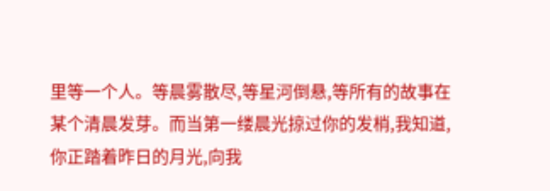里等一个人。等晨雾散尽,等星河倒悬,等所有的故事在某个清晨发芽。而当第一缕晨光掠过你的发梢,我知道,你正踏着昨日的月光,向我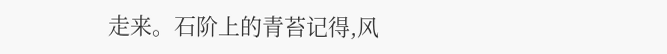走来。石阶上的青苔记得,风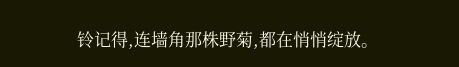铃记得,连墙角那株野菊,都在悄悄绽放。